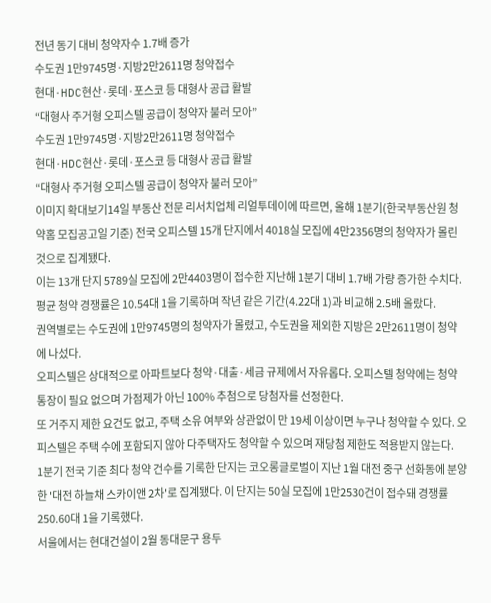전년 동기 대비 청약자수 1.7배 증가
수도권 1만9745명·지방2만2611명 청약접수
현대·HDC현산·롯데·포스코 등 대형사 공급 활발
“대형사 주거형 오피스텔 공급이 청약자 불러 모아”
수도권 1만9745명·지방2만2611명 청약접수
현대·HDC현산·롯데·포스코 등 대형사 공급 활발
“대형사 주거형 오피스텔 공급이 청약자 불러 모아”
이미지 확대보기14일 부동산 전문 리서치업체 리얼투데이에 따르면, 올해 1분기(한국부동산원 청약홈 모집공고일 기준) 전국 오피스텔 15개 단지에서 4018실 모집에 4만2356명의 청약자가 몰린 것으로 집계됐다.
이는 13개 단지 5789실 모집에 2만4403명이 접수한 지난해 1분기 대비 1.7배 가량 증가한 수치다. 평균 청약 경쟁률은 10.54대 1을 기록하며 작년 같은 기간(4.22대 1)과 비교해 2.5배 올랐다.
권역별로는 수도권에 1만9745명의 청약자가 몰렸고, 수도권을 제외한 지방은 2만2611명이 청약에 나섰다.
오피스텔은 상대적으로 아파트보다 청약·대출·세금 규제에서 자유롭다. 오피스텔 청약에는 청약통장이 필요 없으며 가점제가 아닌 100% 추첨으로 당첨자를 선정한다.
또 거주지 제한 요건도 없고, 주택 소유 여부와 상관없이 만 19세 이상이면 누구나 청약할 수 있다. 오피스텔은 주택 수에 포함되지 않아 다주택자도 청약할 수 있으며 재당첨 제한도 적용받지 않는다.
1분기 전국 기준 최다 청약 건수를 기록한 단지는 코오롱글로벌이 지난 1월 대전 중구 선화동에 분양한 '대전 하늘채 스카이앤 2차'로 집계됐다. 이 단지는 50실 모집에 1만2530건이 접수돼 경쟁률 250.60대 1을 기록했다.
서울에서는 현대건설이 2월 동대문구 용두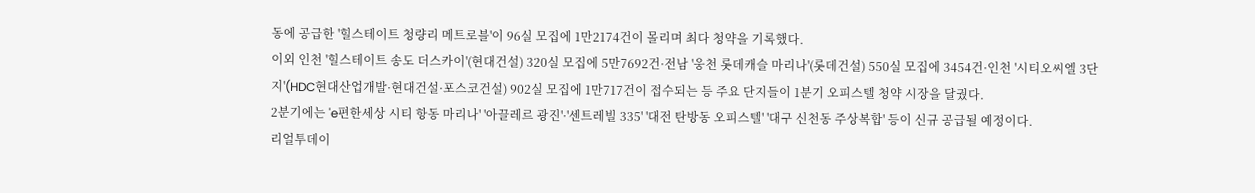동에 공급한 '힐스테이트 청량리 메트로블'이 96실 모집에 1만2174건이 몰리며 최다 청약을 기록했다.
이외 인천 '힐스테이트 송도 더스카이'(현대건설) 320실 모집에 5만7692건·전남 '웅천 롯데캐슬 마리나'(롯데건설) 550실 모집에 3454건·인천 '시티오씨엘 3단지'(HDC현대산업개발·현대건설·포스코건설) 902실 모집에 1만717건이 접수되는 등 주요 단지들이 1분기 오피스텔 청약 시장을 달궜다.
2분기에는 'e편한세상 시티 항동 마리나' '아끌레르 광진'·'센트레빌 335' '대전 탄방동 오피스텔' '대구 신천동 주상복합' 등이 신규 공급될 예정이다.
리얼투데이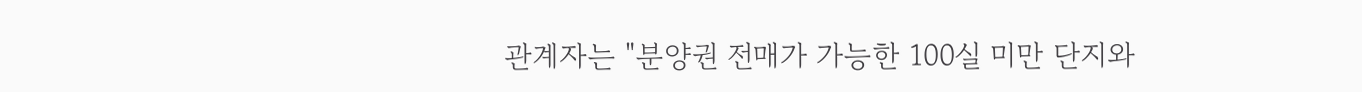관계자는 "분양권 전매가 가능한 100실 미만 단지와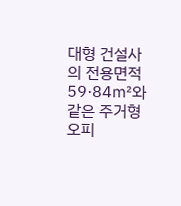대형 건설사의 전용면적 59·84㎡와 같은 주거형 오피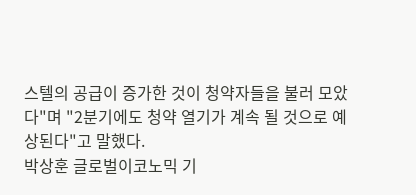스텔의 공급이 증가한 것이 청약자들을 불러 모았다"며 "2분기에도 청약 열기가 계속 될 것으로 예상된다"고 말했다.
박상훈 글로벌이코노믹 기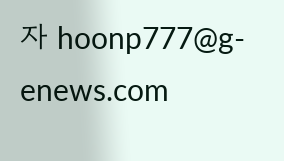자 hoonp777@g-enews.com